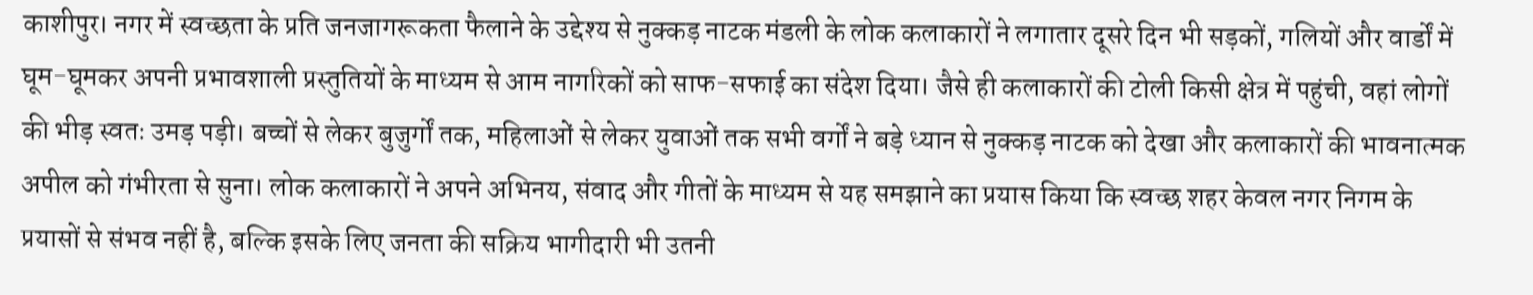काशीपुर। नगर में स्वच्छता के प्रति जनजागरूकता फैलाने के उद्देश्य से नुक्कड़ नाटक मंडली के लोक कलाकारों ने लगातार दूसरे दिन भी सड़कों, गलियों और वार्डों में घूम-घूमकर अपनी प्रभावशाली प्रस्तुतियों के माध्यम से आम नागरिकों को साफ-सफाई का संदेश दिया। जैसे ही कलाकारों की टोली किसी क्षेत्र में पहुंची, वहां लोगों की भीड़ स्वतः उमड़ पड़ी। बच्चों से लेकर बुजुर्गों तक, महिलाओं से लेकर युवाओं तक सभी वर्गों ने बड़े ध्यान से नुक्कड़ नाटक को देखा और कलाकारों की भावनात्मक अपील को गंभीरता से सुना। लोक कलाकारों ने अपने अभिनय, संवाद और गीतों के माध्यम से यह समझाने का प्रयास किया कि स्वच्छ शहर केवल नगर निगम के प्रयासों से संभव नहीं है, बल्कि इसके लिए जनता की सक्रिय भागीदारी भी उतनी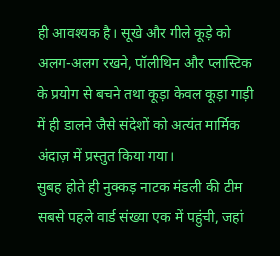ही आवश्यक है। सूखे और गीले कूड़े को अलग-अलग रखने, पॉलीथिन और प्लास्टिक के प्रयोग से बचने तथा कूड़ा केवल कूड़ा गाड़ी में ही डालने जैसे संदेशों को अत्यंत मार्मिक अंदाज़ में प्रस्तुत किया गया।
सुबह होते ही नुक्कड़ नाटक मंडली की टीम सबसे पहले वार्ड संख्या एक में पहुंची, जहां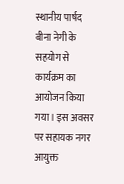स्थानीय पार्षद बीना नेगी के सहयोग से कार्यक्रम का आयोजन किया गया। इस अवसर पर सहायक नगर आयुक्त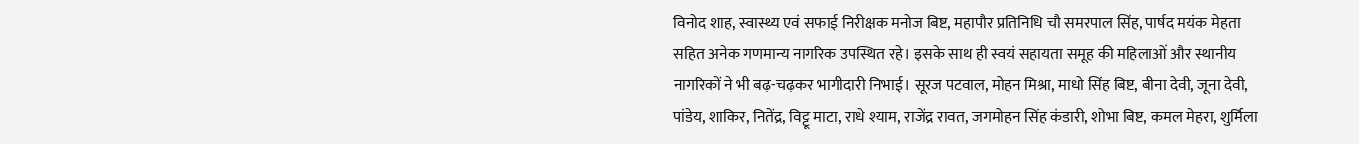विनोद शाह, स्वास्थ्य एवं सफाई निरीक्षक मनोज बिष्ट, महापौर प्रतिनिधि चौ समरपाल सिंह, पार्षद मयंक मेहता सहित अनेक गणमान्य नागरिक उपस्थित रहे। इसके साथ ही स्वयं सहायता समूह की महिलाओं और स्थानीय नागरिकों ने भी बढ़-चढ़कर भागीदारी निभाई। सूरज पटवाल, मोहन मिश्रा, माधो सिंह बिष्ट, बीना देवी, जूना देवी, पांडेय, शाकिर, नितेंद्र, विट्टू माटा, राधे श्याम, राजेंद्र रावत, जगमोहन सिंह कंडारी, शोभा बिष्ट, कमल मेहरा, शुर्मिला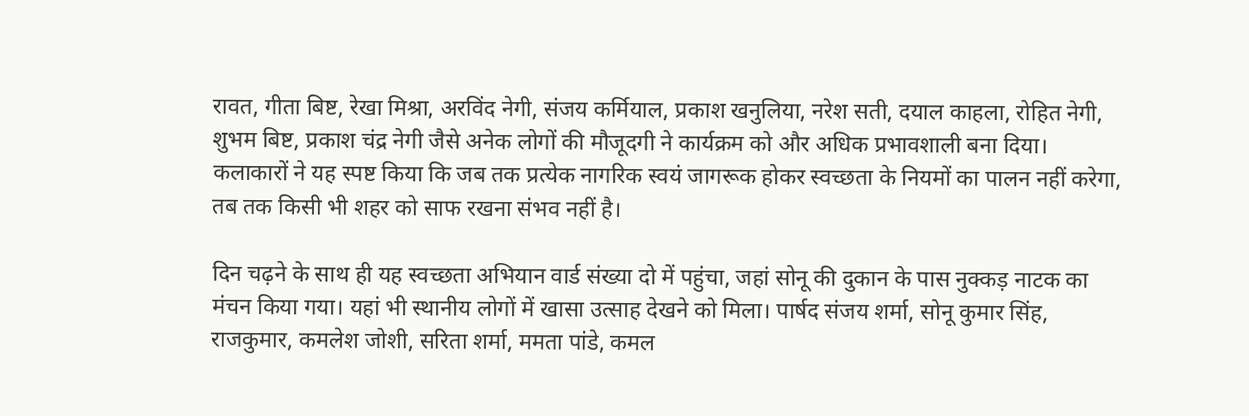रावत, गीता बिष्ट, रेखा मिश्रा, अरविंद नेगी, संजय कर्मियाल, प्रकाश खनुलिया, नरेश सती, दयाल काहला, रोहित नेगी, शुभम बिष्ट, प्रकाश चंद्र नेगी जैसे अनेक लोगों की मौजूदगी ने कार्यक्रम को और अधिक प्रभावशाली बना दिया। कलाकारों ने यह स्पष्ट किया कि जब तक प्रत्येक नागरिक स्वयं जागरूक होकर स्वच्छता के नियमों का पालन नहीं करेगा, तब तक किसी भी शहर को साफ रखना संभव नहीं है।

दिन चढ़ने के साथ ही यह स्वच्छता अभियान वार्ड संख्या दो में पहुंचा, जहां सोनू की दुकान के पास नुक्कड़ नाटक का मंचन किया गया। यहां भी स्थानीय लोगों में खासा उत्साह देखने को मिला। पार्षद संजय शर्मा, सोनू कुमार सिंह, राजकुमार, कमलेश जोशी, सरिता शर्मा, ममता पांडे, कमल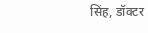सिंह, डॉक्टर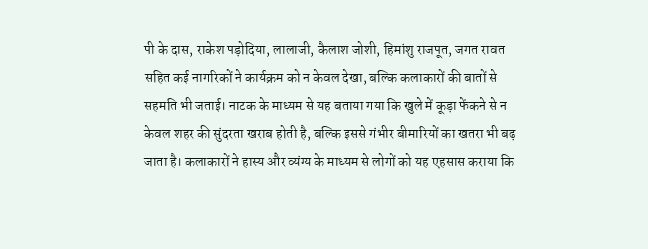पी के दास, राकेश पड़ोदिया, लालाजी, कैलाश जोशी, हिमांशु राजपूत, जगत रावत सहित कई नागरिकों ने कार्यक्रम को न केवल देखा, बल्कि कलाकारों की बातों से सहमति भी जताई। नाटक के माध्यम से यह बताया गया कि खुले में कूड़ा फेंकने से न केवल शहर की सुंदरता खराब होती है, बल्कि इससे गंभीर बीमारियों का खतरा भी बढ़ जाता है। कलाकारों ने हास्य और व्यंग्य के माध्यम से लोगों को यह एहसास कराया कि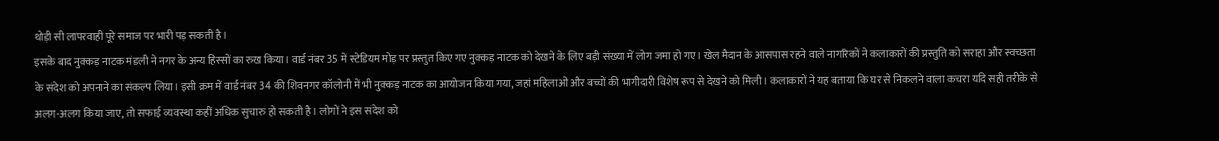थोड़ी सी लापरवाही पूरे समाज पर भारी पड़ सकती है।
इसके बाद नुक्कड़ नाटक मंडली ने नगर के अन्य हिस्सों का रुख किया। वार्ड नंबर 35 में स्टेडियम मोड़ पर प्रस्तुत किए गए नुक्कड़ नाटक को देखने के लिए बड़ी संख्या में लोग जमा हो गए। खेल मैदान के आसपास रहने वाले नागरिकों ने कलाकारों की प्रस्तुति को सराहा और स्वच्छता के संदेश को अपनाने का संकल्प लिया। इसी क्रम में वार्ड नंबर 34 की शिवनगर कॉलोनी में भी नुक्कड़ नाटक का आयोजन किया गया, जहां महिलाओं और बच्चों की भागीदारी विशेष रूप से देखने को मिली। कलाकारों ने यह बताया कि घर से निकलने वाला कचरा यदि सही तरीके से अलग-अलग किया जाए, तो सफाई व्यवस्था कहीं अधिक सुचारु हो सकती है। लोगों ने इस संदेश को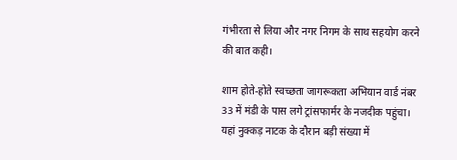गंभीरता से लिया और नगर निगम के साथ सहयोग करने की बात कही।

शाम होते-होते स्वच्छता जागरूकता अभियान वार्ड नंबर 33 में मंडी के पास लगे ट्रांसफार्मर के नजदीक पहुंचा। यहां नुक्कड़ नाटक के दौरान बड़ी संख्या में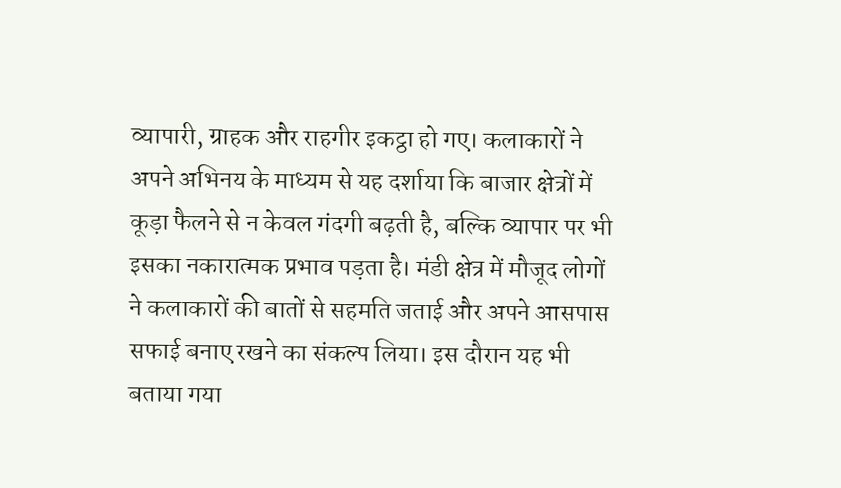व्यापारी, ग्राहक और राहगीर इकट्ठा हो गए। कलाकारों ने अपने अभिनय के माध्यम से यह दर्शाया कि बाजार क्षेत्रों में कूड़ा फैलने से न केवल गंदगी बढ़ती है, बल्कि व्यापार पर भी इसका नकारात्मक प्रभाव पड़ता है। मंडी क्षेत्र में मौजूद लोगों ने कलाकारों की बातों से सहमति जताई और अपने आसपास सफाई बनाए रखने का संकल्प लिया। इस दौरान यह भी बताया गया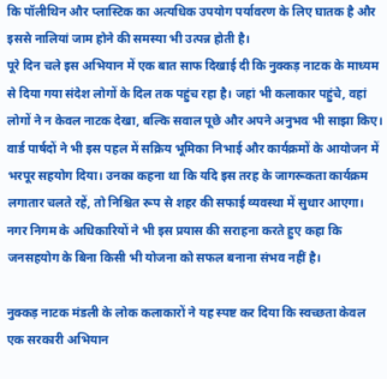कि पॉलीथिन और प्लास्टिक का अत्यधिक उपयोग पर्यावरण के लिए घातक है और इससे नालियां जाम होने की समस्या भी उत्पन्न होती है।
पूरे दिन चले इस अभियान में एक बात साफ दिखाई दी कि नुक्कड़ नाटक के माध्यम से दिया गया संदेश लोगों के दिल तक पहुंच रहा है। जहां भी कलाकार पहुंचे, वहां लोगों ने न केवल नाटक देखा, बल्कि सवाल पूछे और अपने अनुभव भी साझा किए। वार्ड पार्षदों ने भी इस पहल में सक्रिय भूमिका निभाई और कार्यक्रमों के आयोजन में भरपूर सहयोग दिया। उनका कहना था कि यदि इस तरह के जागरूकता कार्यक्रम लगातार चलते रहें, तो निश्चित रूप से शहर की सफाई व्यवस्था में सुधार आएगा। नगर निगम के अधिकारियों ने भी इस प्रयास की सराहना करते हुए कहा कि जनसहयोग के बिना किसी भी योजना को सफल बनाना संभव नहीं है।

नुक्कड़ नाटक मंडली के लोक कलाकारों ने यह स्पष्ट कर दिया कि स्वच्छता केवल एक सरकारी अभियान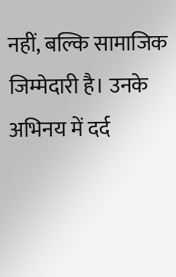नहीं, बल्कि सामाजिक जिम्मेदारी है। उनके अभिनय में दर्द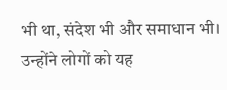भी था, संदेश भी और समाधान भी। उन्होंने लोगों को यह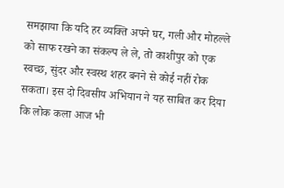समझाया कि यदि हर व्यक्ति अपने घर, गली और मोहल्ले को साफ रखने का संकल्प ले ले, तो काशीपुर को एक स्वच्छ, सुंदर और स्वस्थ शहर बनने से कोई नहीं रोक सकता। इस दो दिवसीय अभियान ने यह साबित कर दिया कि लोक कला आज भी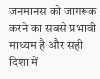जनमानस को जागरूक करने का सबसे प्रभावी माध्यम है और सही दिशा में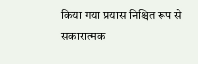किया गया प्रयास निश्चित रूप से सकारात्मक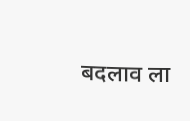बदलाव ला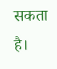सकता है।